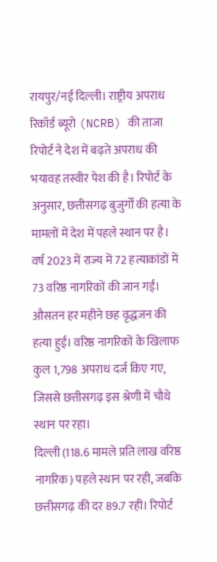रायपुर/नई दिल्ली। राष्ट्रीय अपराध रिकॉर्ड ब्यूरो (NCRB) की ताजा रिपोर्ट ने देश में बढ़ते अपराध की भयावह तस्वीर पेश की है। रिपोर्ट के अनुसार, छत्तीसगढ़ बुजुर्गों की हत्या के मामलों में देश में पहले स्थान पर है। वर्ष 2023 में राज्य में 72 हत्याकांडों में 73 वरिष्ठ नागरिकों की जान गई। औसतन हर महीने छह वृद्धजन की हत्या हुई। वरिष्ठ नागरिकों के खिलाफ कुल 1,798 अपराध दर्ज किए गए, जिससे छत्तीसगढ़ इस श्रेणी में चौथे स्थान पर रहा।
दिल्ली (118.6 मामले प्रति लाख वरिष्ठ नागरिक) पहले स्थान पर रही, जबकि छत्तीसगढ़ की दर 89.7 रही। रिपोर्ट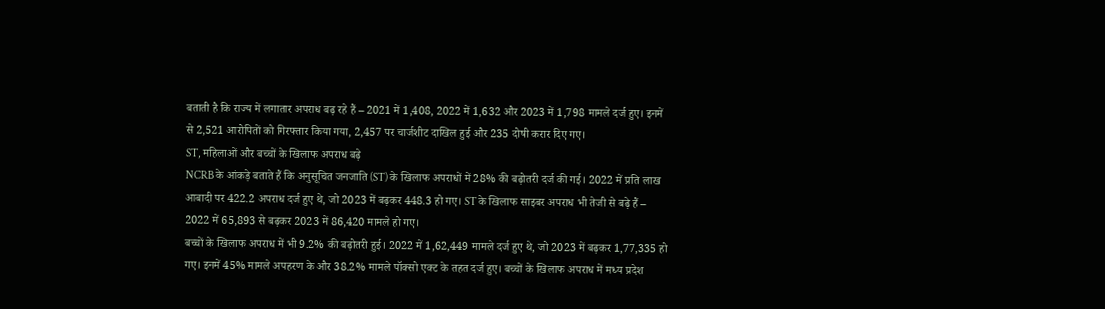बताती है कि राज्य में लगातार अपराध बढ़ रहे हैं – 2021 में 1,408, 2022 में 1,632 और 2023 में 1,798 मामले दर्ज हुए। इनमें से 2,521 आरोपितों को गिरफ्तार किया गया, 2,457 पर चार्जशीट दाखिल हुई और 235 दोषी करार दिए गए।
ST, महिलाओं और बच्चों के खिलाफ अपराध बढ़े
NCRB के आंकड़े बताते हैं कि अनुसूचित जनजाति (ST) के खिलाफ अपराधों में 28% की बढ़ोतरी दर्ज की गई। 2022 में प्रति लाख आबादी पर 422.2 अपराध दर्ज हुए थे, जो 2023 में बढ़कर 448.3 हो गए। ST के खिलाफ साइबर अपराध भी तेजी से बढ़े हैं – 2022 में 65,893 से बढ़कर 2023 में 86,420 मामले हो गए।
बच्चों के खिलाफ अपराध में भी 9.2% की बढ़ोतरी हुई। 2022 में 1,62,449 मामले दर्ज हुए थे, जो 2023 में बढ़कर 1,77,335 हो गए। इनमें 45% मामले अपहरण के और 38.2% मामले पॉक्सो एक्ट के तहत दर्ज हुए। बच्चों के खिलाफ अपराध में मध्य प्रदेश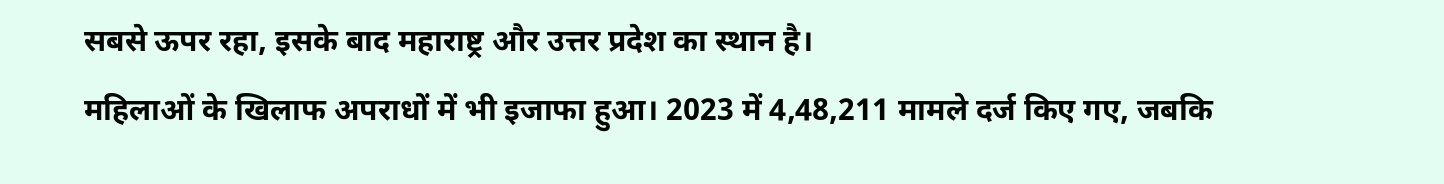सबसे ऊपर रहा, इसके बाद महाराष्ट्र और उत्तर प्रदेश का स्थान है।
महिलाओं के खिलाफ अपराधों में भी इजाफा हुआ। 2023 में 4,48,211 मामले दर्ज किए गए, जबकि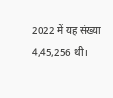2022 में यह संख्या 4,45,256 थी।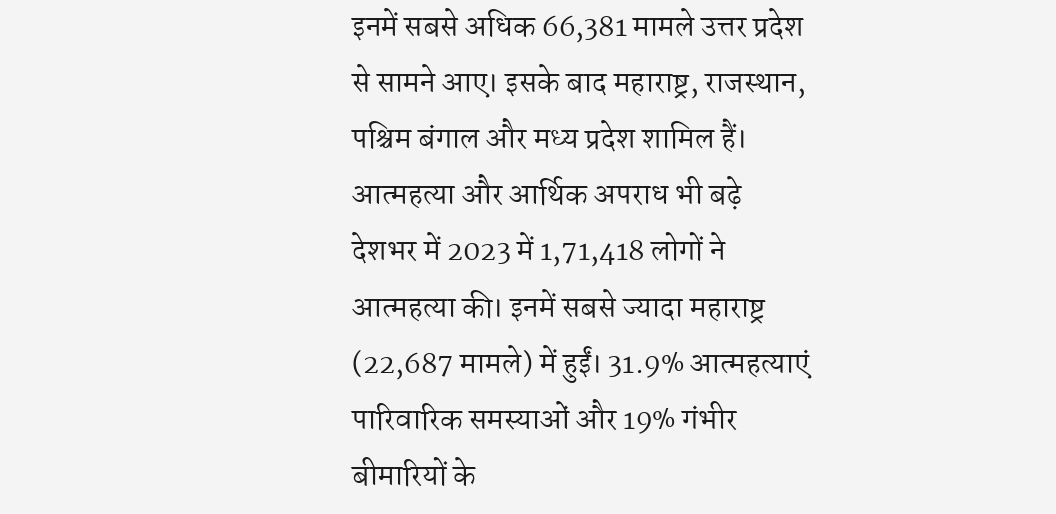इनमें सबसे अधिक 66,381 मामले उत्तर प्रदेश से सामने आए। इसके बाद महाराष्ट्र, राजस्थान, पश्चिम बंगाल और मध्य प्रदेश शामिल हैं।
आत्महत्या और आर्थिक अपराध भी बढ़े
देशभर में 2023 में 1,71,418 लोगों ने आत्महत्या की। इनमें सबसे ज्यादा महाराष्ट्र (22,687 मामले) में हुईं। 31.9% आत्महत्याएं पारिवारिक समस्याओं और 19% गंभीर बीमारियों के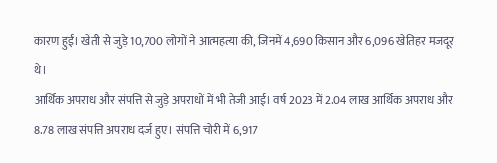कारण हुईं। खेती से जुड़े 10,700 लोगों ने आत्महत्या की, जिनमें 4,690 किसान और 6,096 खेतिहर मजदूर थे।
आर्थिक अपराध और संपत्ति से जुड़े अपराधों में भी तेजी आई। वर्ष 2023 में 2.04 लाख आर्थिक अपराध और 8.78 लाख संपत्ति अपराध दर्ज हुए। संपत्ति चोरी में 6,917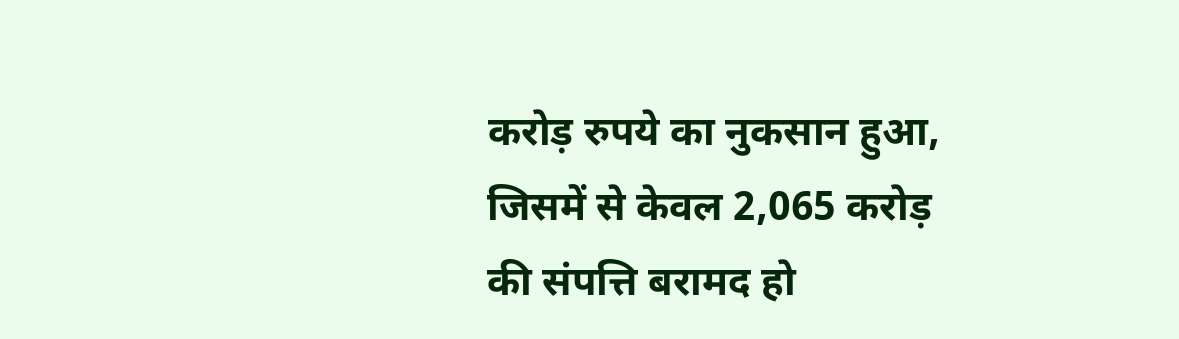करोड़ रुपये का नुकसान हुआ, जिसमें से केवल 2,065 करोड़ की संपत्ति बरामद हो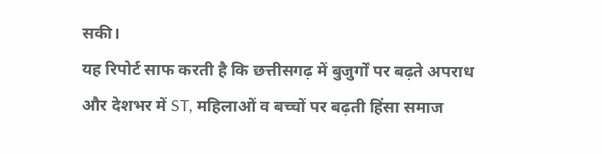सकी।
यह रिपोर्ट साफ करती है कि छत्तीसगढ़ में बुजुर्गों पर बढ़ते अपराध और देशभर में ST, महिलाओं व बच्चों पर बढ़ती हिंसा समाज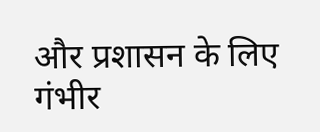और प्रशासन के लिए गंभीर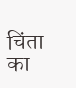चिंता का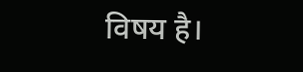विषय है।